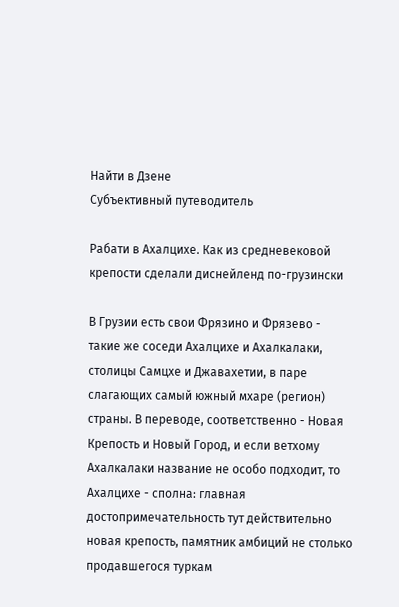Найти в Дзене
Субъективный путеводитель

Рабати в Ахалцихе. Как из средневековой крепости сделали диснейленд по-грузински

В Грузии есть свои Фрязино и Фрязево - такие же соседи Ахалцихе и Ахалкалаки, столицы Самцхе и Джавахетии, в паре слагающих самый южный мхаре (регион) страны. В переводе, соответственно - Новая Крепость и Новый Город, и если ветхому Ахалкалаки название не особо подходит, то Ахалцихе - сполна: главная достопримечательность тут действительно новая крепость, памятник амбиций не столько продавшегося туркам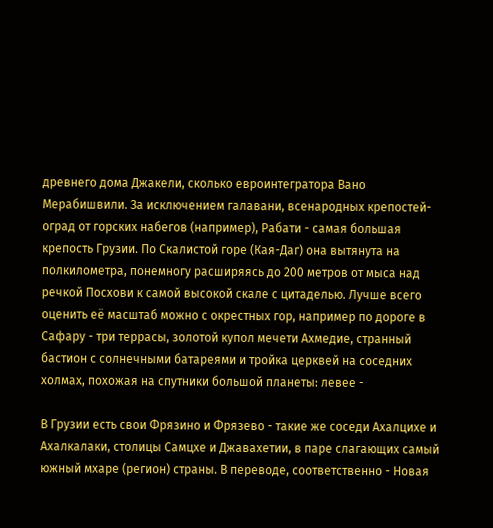древнего дома Джакели, сколько евроинтегратора Вано Мерабишвили. За исключением галавани, всенародных крепостей-оград от горских набегов (например), Рабати - самая большая крепость Грузии. По Скалистой горе (Кая-Даг) она вытянута на полкилометра, понемногу расширяясь до 200 метров от мыса над речкой Посхови к самой высокой скале с цитаделью. Лучше всего оценить её масштаб можно с окрестных гор, например по дороге в Сафару - три террасы, золотой купол мечети Ахмедие, странный бастион с солнечными батареями и тройка церквей на соседних холмах, похожая на спутники большой планеты: левее -

В Грузии есть свои Фрязино и Фрязево - такие же соседи Ахалцихе и Ахалкалаки, столицы Самцхе и Джавахетии, в паре слагающих самый южный мхаре (регион) страны. В переводе, соответственно - Новая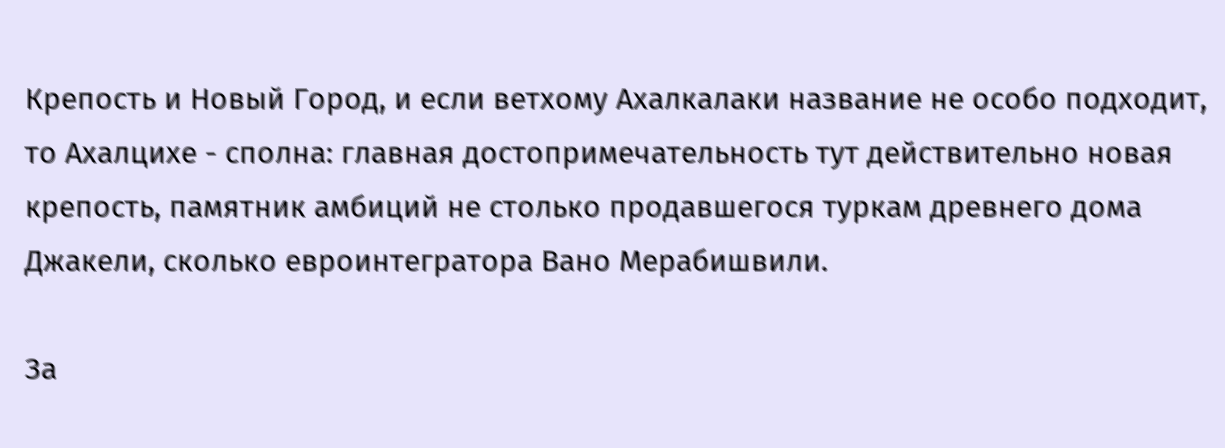Крепость и Новый Город, и если ветхому Ахалкалаки название не особо подходит, то Ахалцихе - сполна: главная достопримечательность тут действительно новая крепость, памятник амбиций не столько продавшегося туркам древнего дома Джакели, сколько евроинтегратора Вано Мерабишвили.

За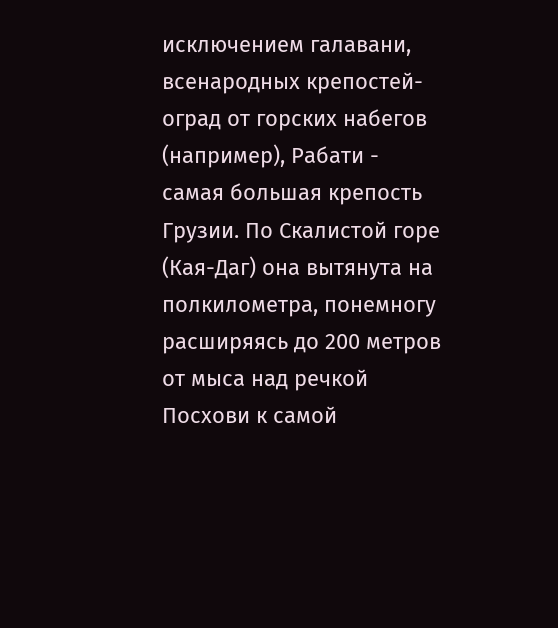исключением галавани, всенародных крепостей-оград от горских набегов (например), Рабати - самая большая крепость Грузии. По Скалистой горе (Кая-Даг) она вытянута на полкилометра, понемногу расширяясь до 200 метров от мыса над речкой Посхови к самой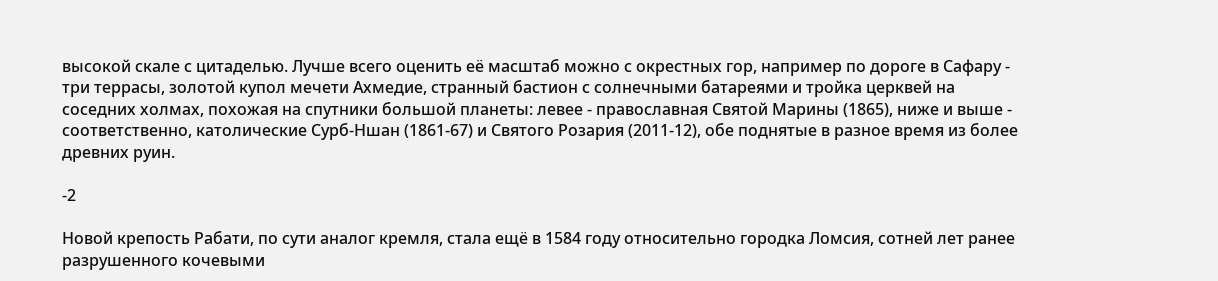высокой скале с цитаделью. Лучше всего оценить её масштаб можно с окрестных гор, например по дороге в Сафару - три террасы, золотой купол мечети Ахмедие, странный бастион с солнечными батареями и тройка церквей на соседних холмах, похожая на спутники большой планеты: левее - православная Святой Марины (1865), ниже и выше - соответственно, католические Сурб-Ншан (1861-67) и Святого Розария (2011-12), обе поднятые в разное время из более древних руин.

-2

Новой крепость Рабати, по сути аналог кремля, стала ещё в 1584 году относительно городка Ломсия, сотней лет ранее разрушенного кочевыми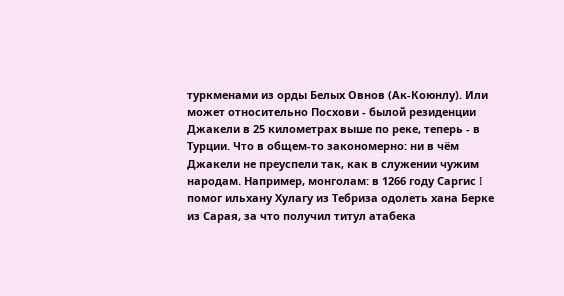туркменами из орды Белых Овнов (Ак-Коюнлу). Или может относительно Посхови - былой резиденции Джакели в 25 километрах выше по реке, теперь - в Турции. Что в общем-то закономерно: ни в чём Джакели не преуспели так, как в служении чужим народам. Например, монголам: в 1266 году Саргис I помог ильхану Хулагу из Тебриза одолеть хана Берке из Сарая, за что получил титул атабека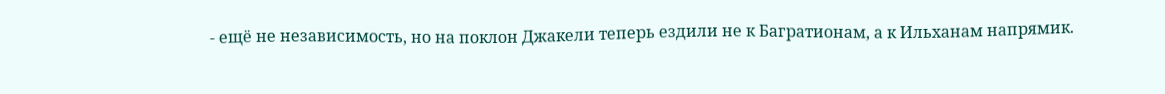- ещё не независимость, но на поклон Джакели теперь ездили не к Багратионам, а к Ильханам напрямик.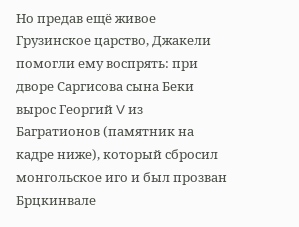Но предав ещё живое Грузинское царство, Джакели помогли ему воспрять: при дворе Саргисова сына Беки вырос Георгий V из Багратионов (памятник на кадре ниже), который сбросил монгольское иго и был прозван Брцкинвале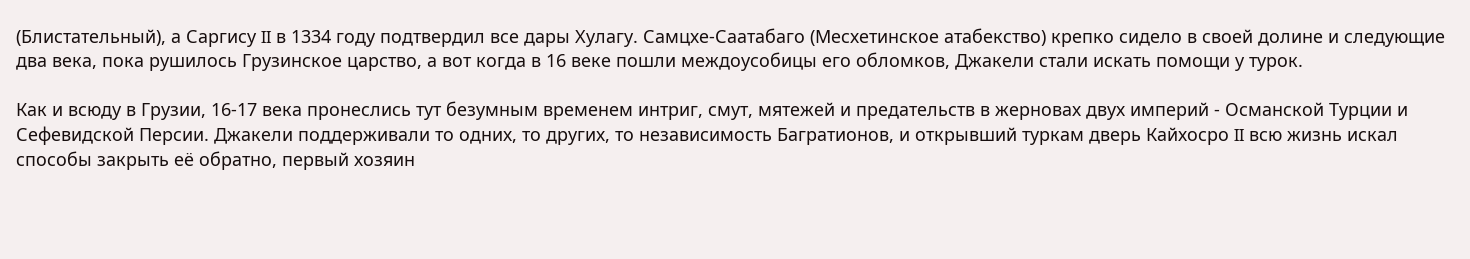(Блистательный), а Саргису II в 1334 году подтвердил все дары Хулагу. Самцхе-Саатабаго (Месхетинское атабекство) крепко сидело в своей долине и следующие два века, пока рушилось Грузинское царство, а вот когда в 16 веке пошли междоусобицы его обломков, Джакели стали искать помощи у турок.

Как и всюду в Грузии, 16-17 века пронеслись тут безумным временем интриг, смут, мятежей и предательств в жерновах двух империй - Османской Турции и Сефевидской Персии. Джакели поддерживали то одних, то других, то независимость Багратионов, и открывший туркам дверь Кайхосро II всю жизнь искал способы закрыть её обратно, первый хозяин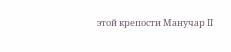этой крепости Манучар II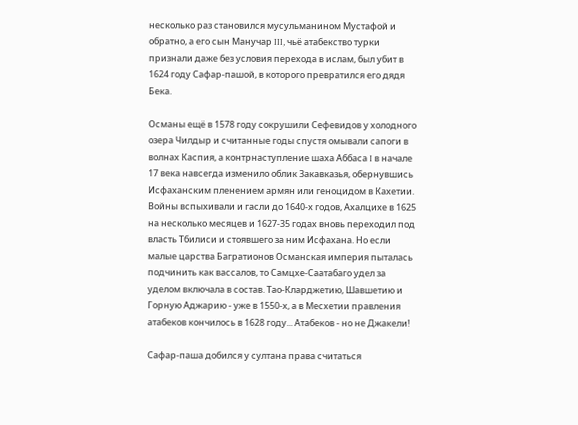несколько раз становился мусульманином Мустафой и обратно, а его сын Манучар III, чьё атабекство турки признали даже без условия перехода в ислам, был убит в 1624 году Сафар-пашой, в которого превратился его дядя Бека.

Османы ещё в 1578 году сокрушили Сефевидов у холодного озера Чилдыр и считанные годы спустя омывали сапоги в волнах Каспия, а контрнаступление шаха Аббаса I в начале 17 века навсегда изменило облик Закавказья, обернувшись Исфаханским пленением армян или геноцидом в Кахетии. Войны вспыхивали и гасли до 1640-х годов, Ахалцихе в 1625 на несколько месяцев и 1627-35 годах вновь переходил под власть Тбилиси и стоявшего за ним Исфахана. Но если малые царства Багратионов Османская империя пыталась подчинить как вассалов, то Самцхе-Саатабаго удел за уделом включала в состав. Тао-Кларджетию, Шавшетию и Горную Аджарию - уже в 1550-х, а в Месхетии правления атабеков кончилось в 1628 году... Атабеков - но не Джакели!

Сафар-паша добился у султана права считаться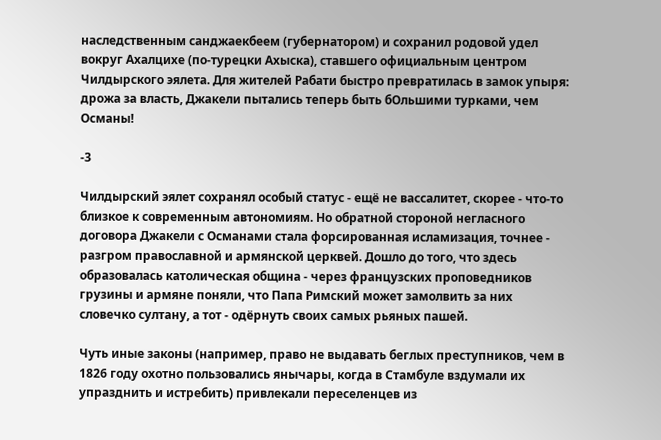наследственным санджаекбеем (губернатором) и сохранил родовой удел вокруг Ахалцихе (по-турецки Ахыска), ставшего официальным центром Чилдырского эялета. Для жителей Рабати быстро превратилась в замок упыря: дрожа за власть, Джакели пытались теперь быть бОльшими турками, чем Османы!

-3

Чилдырский эялет сохранял особый статус - ещё не вассалитет, скорее - что-то близкое к современным автономиям. Но обратной стороной негласного договора Джакели с Османами стала форсированная исламизация, точнее - разгром православной и армянской церквей. Дошло до того, что здесь образовалась католическая община - через французских проповедников грузины и армяне поняли, что Папа Римский может замолвить за них словечко султану, а тот - одёрнуть своих самых рьяных пашей.

Чуть иные законы (например, право не выдавать беглых преступников, чем в 1826 году охотно пользовались янычары, когда в Стамбуле вздумали их упразднить и истребить) привлекали переселенцев из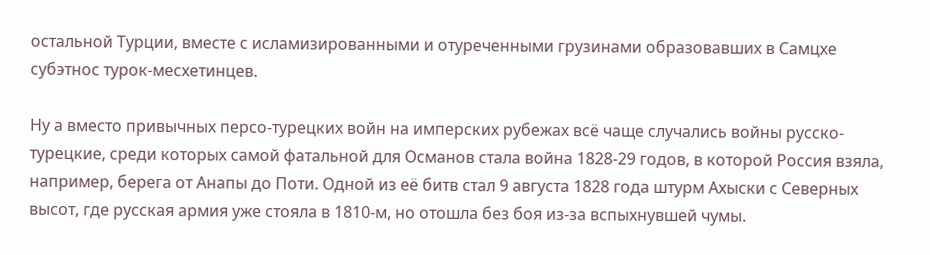остальной Турции, вместе с исламизированными и отуреченными грузинами образовавших в Самцхе субэтнос турок-месхетинцев.

Ну а вместо привычных персо-турецких войн на имперских рубежах всё чаще случались войны русско-турецкие, среди которых самой фатальной для Османов стала война 1828-29 годов, в которой Россия взяла, например, берега от Анапы до Поти. Одной из её битв стал 9 августа 1828 года штурм Ахыски с Северных высот, где русская армия уже стояла в 1810-м, но отошла без боя из-за вспыхнувшей чумы.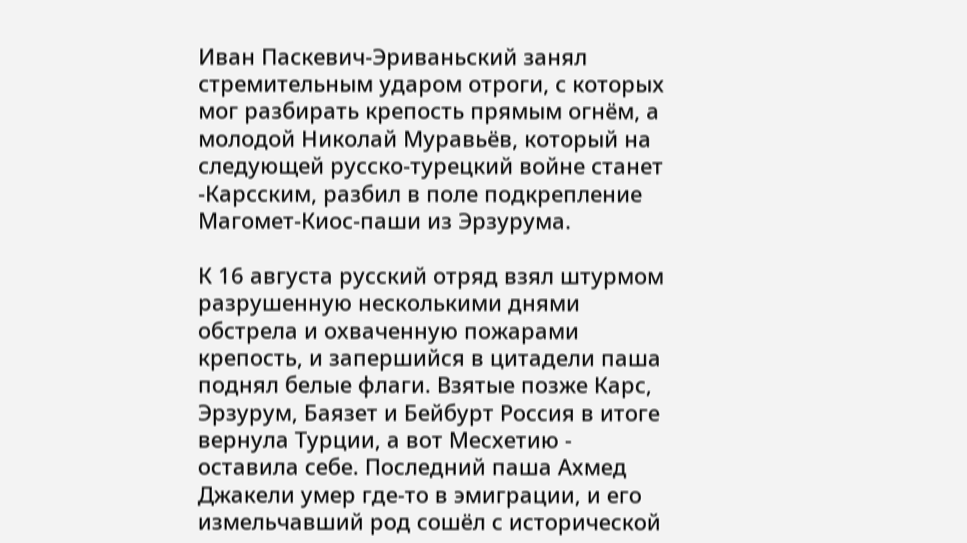Иван Паскевич-Эриваньский занял стремительным ударом отроги, с которых мог разбирать крепость прямым огнём, а молодой Николай Муравьёв, который на следующей русско-турецкий войне станет -Карсским, разбил в поле подкрепление Магомет-Киос-паши из Эрзурума.

К 16 августа русский отряд взял штурмом разрушенную несколькими днями обстрела и охваченную пожарами крепость, и запершийся в цитадели паша поднял белые флаги. Взятые позже Карс, Эрзурум, Баязет и Бейбурт Россия в итоге вернула Турции, а вот Месхетию - оставила себе. Последний паша Ахмед Джакели умер где-то в эмиграции, и его измельчавший род сошёл с исторической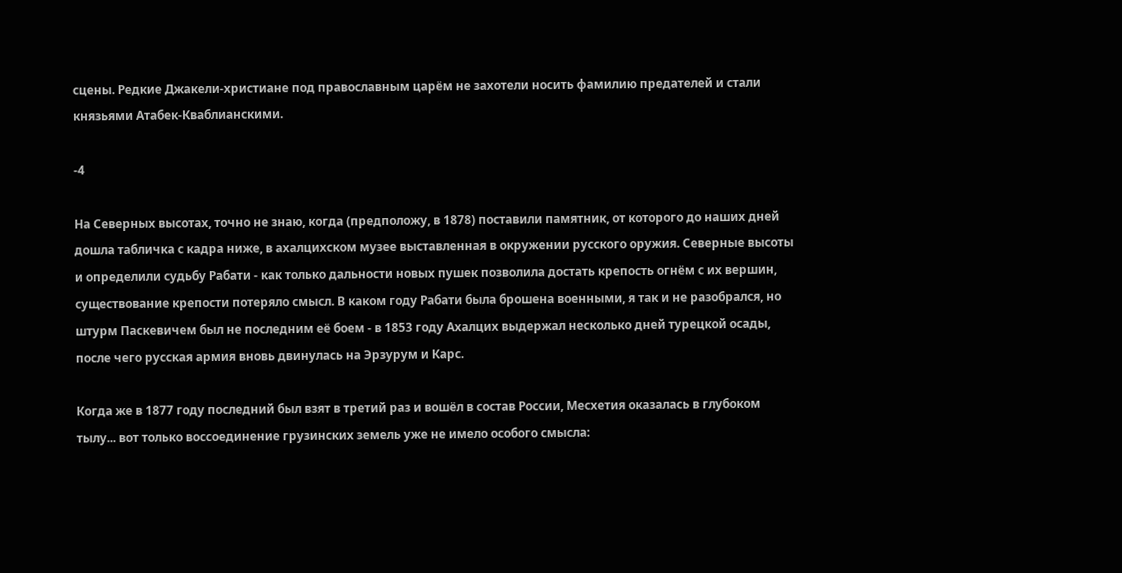сцены. Редкие Джакели-христиане под православным царём не захотели носить фамилию предателей и стали князьями Атабек-Кваблианскими.

-4

На Северных высотах, точно не знаю, когда (предположу, в 1878) поставили памятник, от которого до наших дней дошла табличка с кадра ниже, в ахалцихском музее выставленная в окружении русского оружия. Северные высоты и определили судьбу Рабати - как только дальности новых пушек позволила достать крепость огнём с их вершин, существование крепости потеряло смысл. В каком году Рабати была брошена военными, я так и не разобрался, но штурм Паскевичем был не последним её боем - в 1853 году Ахалцих выдержал несколько дней турецкой осады, после чего русская армия вновь двинулась на Эрзурум и Карс.

Когда же в 1877 году последний был взят в третий раз и вошёл в состав России, Месхетия оказалась в глубоком тылу... вот только воссоединение грузинских земель уже не имело особого смысла: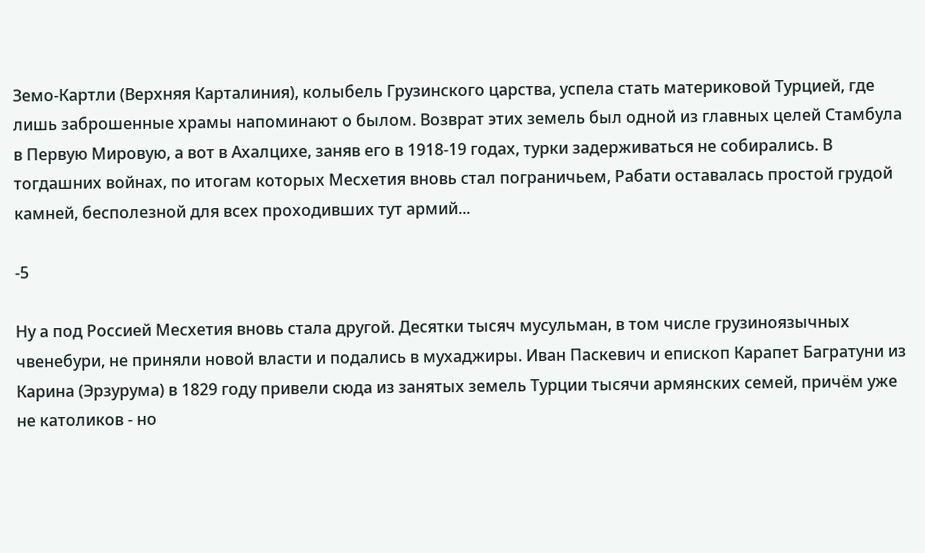Земо-Картли (Верхняя Карталиния), колыбель Грузинского царства, успела стать материковой Турцией, где лишь заброшенные храмы напоминают о былом. Возврат этих земель был одной из главных целей Стамбула в Первую Мировую, а вот в Ахалцихе, заняв его в 1918-19 годах, турки задерживаться не собирались. В тогдашних войнах, по итогам которых Месхетия вновь стал пограничьем, Рабати оставалась простой грудой камней, бесполезной для всех проходивших тут армий...

-5

Ну а под Россией Месхетия вновь стала другой. Десятки тысяч мусульман, в том числе грузиноязычных чвенебури, не приняли новой власти и подались в мухаджиры. Иван Паскевич и епископ Карапет Багратуни из Карина (Эрзурума) в 1829 году привели сюда из занятых земель Турции тысячи армянских семей, причём уже не католиков - но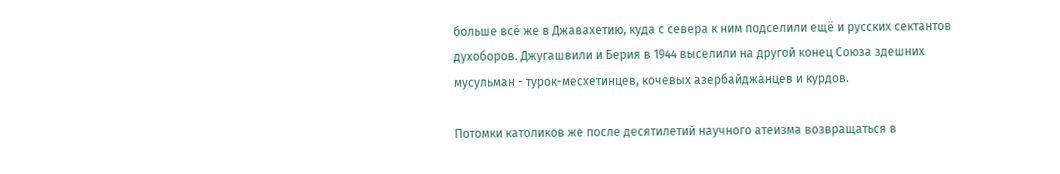больше всё же в Джавахетию, куда с севера к ним подселили ещё и русских сектантов духоборов. Джугашвили и Берия в 1944 выселили на другой конец Союза здешних мусульман - турок-месхетинцев, кочевых азербайджанцев и курдов.

Потомки католиков же после десятилетий научного атеизма возвращаться в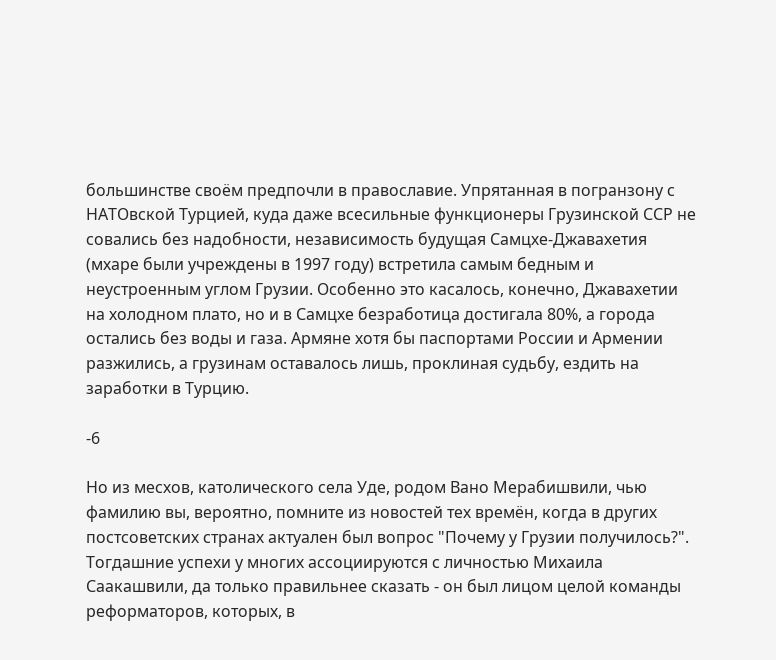большинстве своём предпочли в православие. Упрятанная в погранзону с НАТОвской Турцией, куда даже всесильные функционеры Грузинской ССР не совались без надобности, независимость будущая Самцхе-Джавахетия (мхаре были учреждены в 1997 году) встретила самым бедным и неустроенным углом Грузии. Особенно это касалось, конечно, Джавахетии на холодном плато, но и в Самцхе безработица достигала 80%, а города остались без воды и газа. Армяне хотя бы паспортами России и Армении разжились, а грузинам оставалось лишь, проклиная судьбу, ездить на заработки в Турцию.

-6

Но из месхов, католического села Уде, родом Вано Мерабишвили, чью фамилию вы, вероятно, помните из новостей тех времён, когда в других постсоветских странах актуален был вопрос "Почему у Грузии получилось?". Тогдашние успехи у многих ассоциируются с личностью Михаила Саакашвили, да только правильнее сказать - он был лицом целой команды реформаторов, которых, в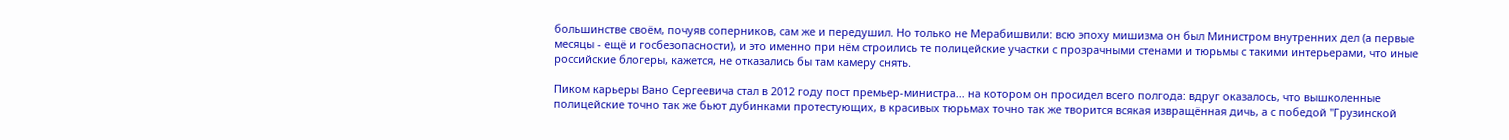большинстве своём, почуяв соперников, сам же и передушил. Но только не Мерабишвили: всю эпоху мишизма он был Министром внутренних дел (а первые месяцы - ещё и госбезопасности), и это именно при нём строились те полицейские участки с прозрачными стенами и тюрьмы с такими интерьерами, что иные российские блогеры, кажется, не отказались бы там камеру снять.

Пиком карьеры Вано Сергеевича стал в 2012 году пост премьер-министра... на котором он просидел всего полгода: вдруг оказалось, что вышколенные полицейские точно так же бьют дубинками протестующих, в красивых тюрьмах точно так же творится всякая извращённая дичь, а с победой "Грузинской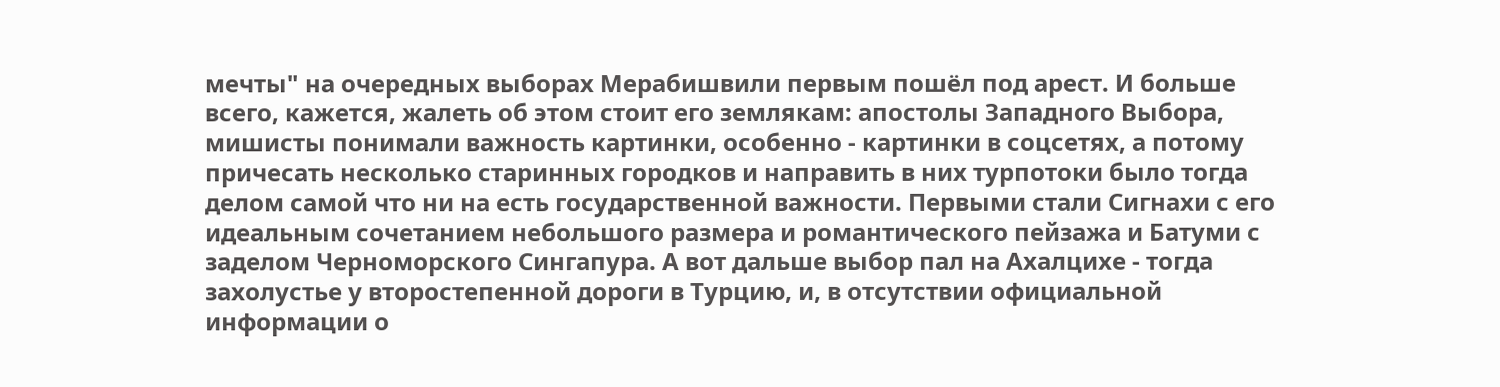мечты" на очередных выборах Мерабишвили первым пошёл под арест. И больше всего, кажется, жалеть об этом стоит его землякам: апостолы Западного Выбора, мишисты понимали важность картинки, особенно - картинки в соцсетях, а потому причесать несколько старинных городков и направить в них турпотоки было тогда делом самой что ни на есть государственной важности. Первыми стали Сигнахи с его идеальным сочетанием небольшого размера и романтического пейзажа и Батуми с заделом Черноморского Сингапура. А вот дальше выбор пал на Ахалцихе - тогда захолустье у второстепенной дороги в Турцию, и, в отсутствии официальной информации о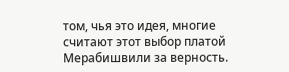том, чья это идея, многие считают этот выбор платой Мерабишвили за верность.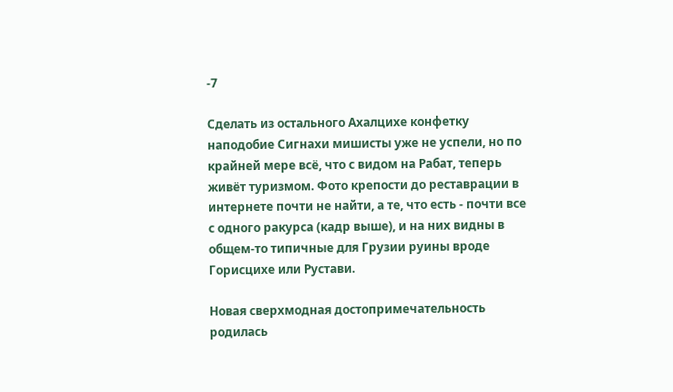-7

Сделать из остального Ахалцихе конфетку наподобие Сигнахи мишисты уже не успели, но по крайней мере всё, что с видом на Рабат, теперь живёт туризмом. Фото крепости до реставрации в интернете почти не найти, а те, что есть - почти все с одного ракурса (кадр выше), и на них видны в общем-то типичные для Грузии руины вроде Горисцихе или Рустави.

Новая сверхмодная достопримечательность родилась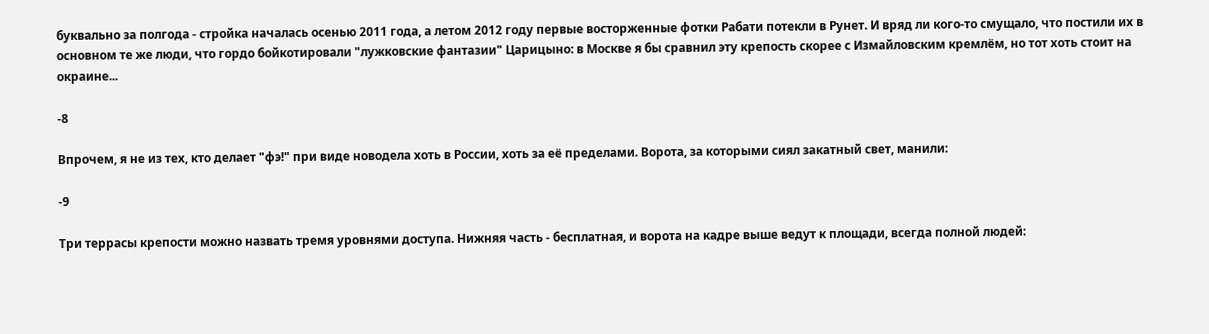буквально за полгода - стройка началась осенью 2011 года, а летом 2012 году первые восторженные фотки Рабати потекли в Рунет. И вряд ли кого-то смущало, что постили их в основном те же люди, что гордо бойкотировали "лужковские фантазии" Царицыно: в Москве я бы сравнил эту крепость скорее с Измайловским кремлём, но тот хоть стоит на окраине...

-8

Впрочем, я не из тех, кто делает "фэ!" при виде новодела хоть в России, хоть за её пределами. Ворота, за которыми сиял закатный свет, манили:

-9

Три террасы крепости можно назвать тремя уровнями доступа. Нижняя часть - бесплатная, и ворота на кадре выше ведут к площади, всегда полной людей: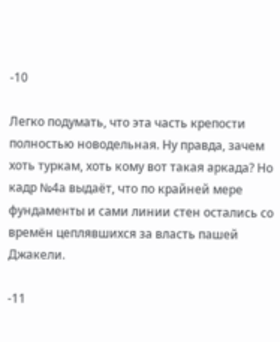-10

Легко подумать, что эта часть крепости полностью новодельная. Ну правда, зачем хоть туркам, хоть кому вот такая аркада? Но кадр №4а выдаёт, что по крайней мере фундаменты и сами линии стен остались со времён цеплявшихся за власть пашей Джакели.

-11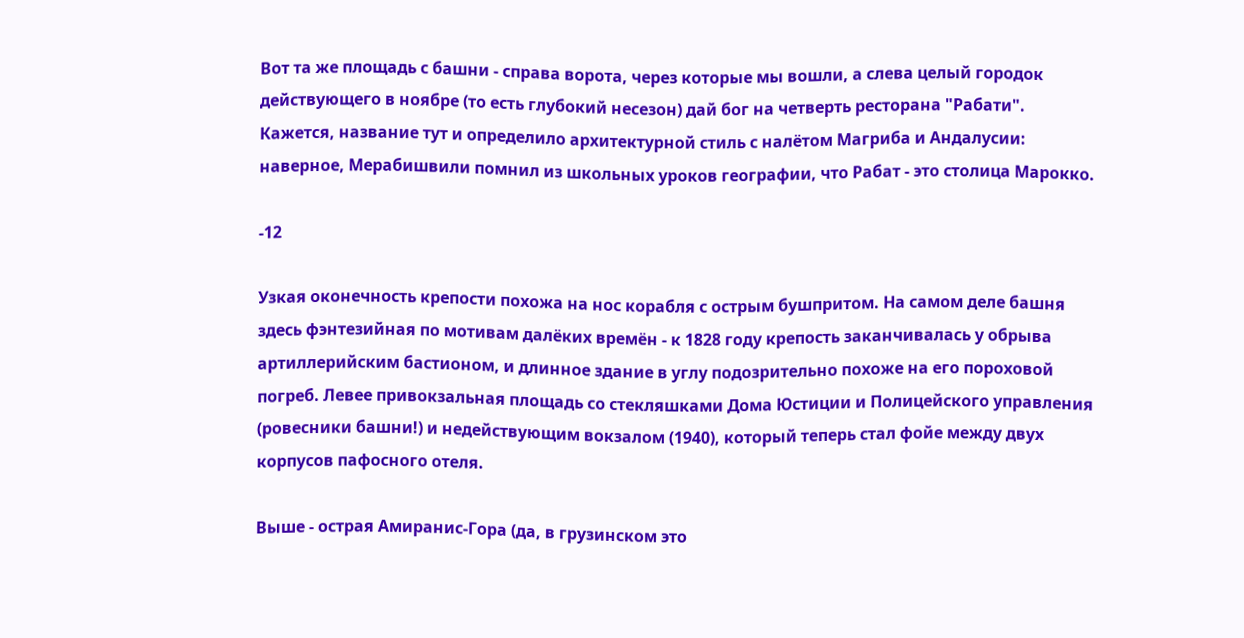Вот та же площадь с башни - справа ворота, через которые мы вошли, а слева целый городок действующего в ноябре (то есть глубокий несезон) дай бог на четверть ресторана "Рабати". Кажется, название тут и определило архитектурной стиль с налётом Магриба и Андалусии: наверное, Мерабишвили помнил из школьных уроков географии, что Рабат - это столица Марокко.

-12

Узкая оконечность крепости похожа на нос корабля с острым бушпритом. На самом деле башня здесь фэнтезийная по мотивам далёких времён - к 1828 году крепость заканчивалась у обрыва артиллерийским бастионом, и длинное здание в углу подозрительно похоже на его пороховой погреб. Левее привокзальная площадь со стекляшками Дома Юстиции и Полицейского управления (ровесники башни!) и недействующим вокзалом (1940), который теперь стал фойе между двух корпусов пафосного отеля.

Выше - острая Амиранис-Гора (да, в грузинском это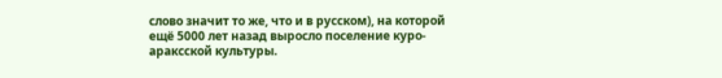слово значит то же, что и в русском), на которой ещё 5000 лет назад выросло поселение куро-араксской культуры.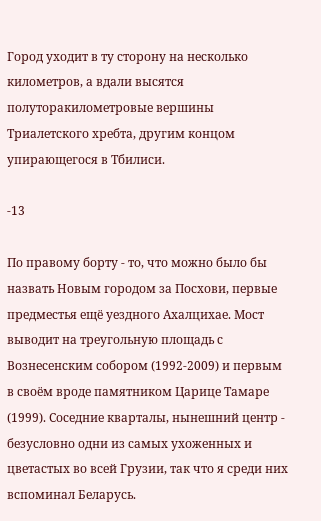Город уходит в ту сторону на несколько километров, а вдали высятся полуторакилометровые вершины Триалетского хребта, другим концом упирающегося в Тбилиси.

-13

По правому борту - то, что можно было бы назвать Новым городом за Посхови, первые предместья ещё уездного Ахалцихае. Мост выводит на треугольную площадь с Вознесенским собором (1992-2009) и первым в своём вроде памятником Царице Тамаре (1999). Соседние кварталы, нынешний центр - безусловно одни из самых ухоженных и цветастых во всей Грузии, так что я среди них вспоминал Беларусь.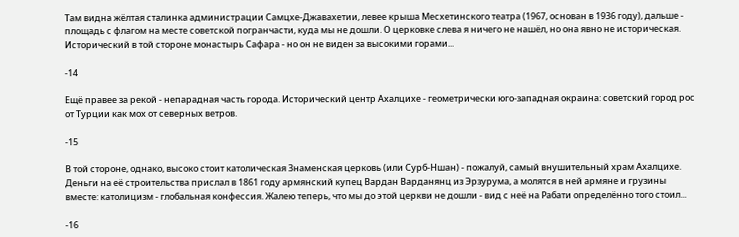Там видна жёлтая сталинка администрации Самцхе-Джавахетии, левее крыша Месхетинского театра (1967, основан в 1936 году), дальше - площадь с флагом на месте советской погранчасти, куда мы не дошли. О церковке слева я ничего не нашёл, но она явно не историческая. Исторический в той стороне монастырь Сафара - но он не виден за высокими горами...

-14

Ещё правее за рекой - непарадная часть города. Исторический центр Ахалцихе - геометрически юго-западная окраина: советский город рос от Турции как мох от северных ветров.

-15

В той стороне, однако, высоко стоит католическая Знаменская церковь (или Сурб-Ншан) - пожалуй, самый внушительный храм Ахалцихе. Деньги на её строительства прислал в 1861 году армянский купец Вардан Варданянц из Эрзурума, а молятся в ней армяне и грузины вместе: католицизм - глобальная конфессия. Жалею теперь, что мы до этой церкви не дошли - вид с неё на Рабати определённо того стоил...

-16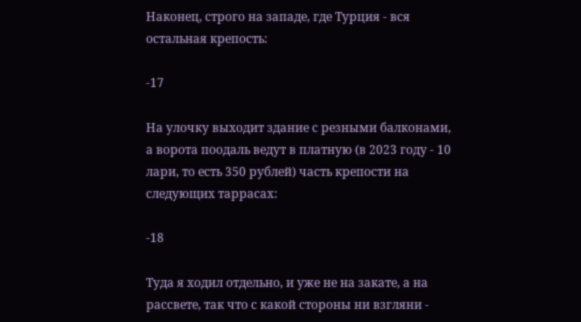Наконец, строго на западе, где Турция - вся остальная крепость:

-17

На улочку выходит здание с резными балконами, а ворота поодаль ведут в платную (в 2023 году - 10 лари, то есть 350 рублей) часть крепости на следующих таррасах:

-18

Туда я ходил отдельно, и уже не на закате, а на рассвете, так что с какой стороны ни взгляни -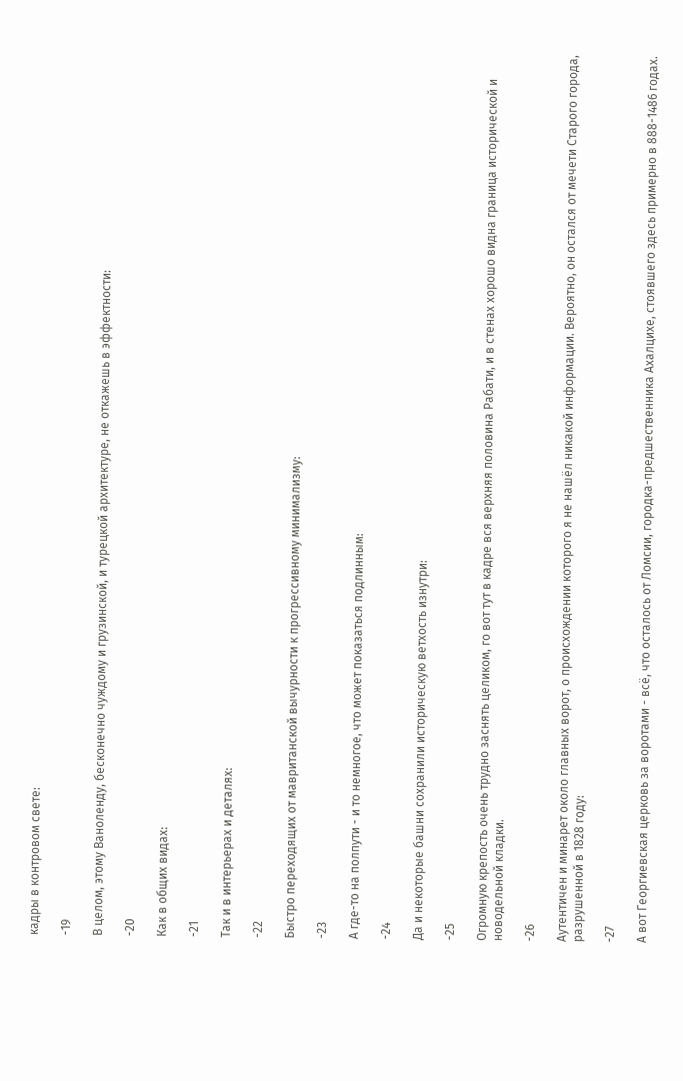кадры в контровом свете:

-19

В целом, этому Ваноленду, бесконечно чуждому и грузинской, и турецкой архитектуре, не откажешь в эффектности:

-20

Как в общих видах:

-21

Так и в интерьерах и деталях:

-22

Быстро переходящих от мавританской вычурности к прогрессивному минимализму:

-23

А где-то на полпути - и то немногое, что может показаться подлинным:

-24

Да и некоторые башни сохранили историческую ветхость изнутри:

-25

Огромную крепость очень трудно заснять целиком, го вот тут в кадре вся верхняя половина Рабати, и в стенах хорошо видна граница исторической и новодельной кладки.

-26

Аутентичен и минарет около главных ворот, о происхождении которого я не нашёл никакой информации. Вероятно, он остался от мечети Старого города, разрушенной в 1828 году:

-27

А вот Георгиевская церковь за воротами - всё, что осталось от Ломсии, городка-предшественника Ахалцихе, стоявшего здесь примерно в 888-1486 годах.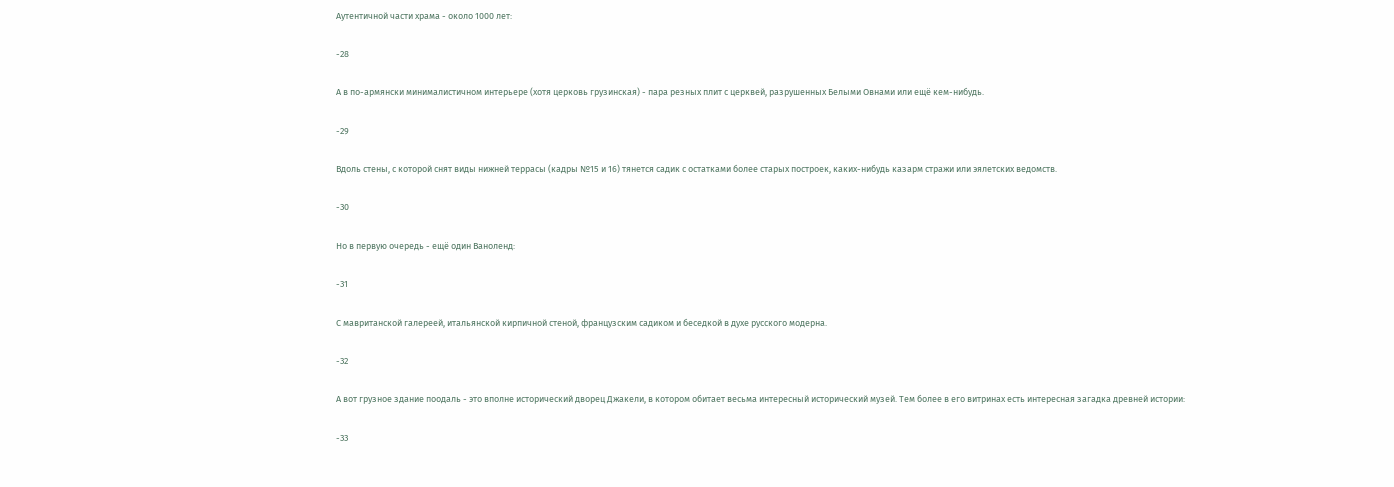Аутентичной части храма - около 1000 лет:

-28

А в по-армянски минималистичном интерьере (хотя церковь грузинская) - пара резных плит с церквей, разрушенных Белыми Овнами или ещё кем-нибудь.

-29

Вдоль стены, с которой снят виды нижней террасы (кадры №15 и 16) тянется садик с остатками более старых построек, каких-нибудь казарм стражи или эялетских ведомств.

-30

Но в первую очередь - ещё один Ваноленд:

-31

С мавританской галереей, итальянской кирпичной стеной, французским садиком и беседкой в духе русского модерна.

-32

А вот грузное здание поодаль - это вполне исторический дворец Джакели, в котором обитает весьма интересный исторический музей. Тем более в его витринах есть интересная загадка древней истории:

-33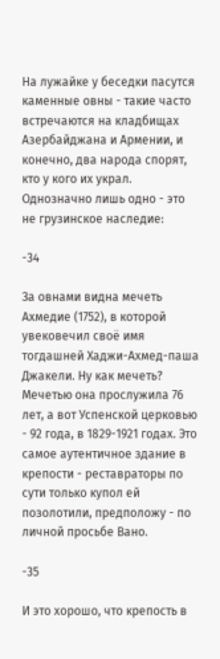На лужайке у беседки пасутся каменные овны - такие часто встречаются на кладбищах Азербайджана и Армении, и конечно, два народа спорят, кто у кого их украл. Однозначно лишь одно - это не грузинское наследие:

-34

За овнами видна мечеть Ахмедие (1752), в которой увековечил своё имя тогдашней Хаджи-Ахмед-паша Джакели. Ну как мечеть? Мечетью она прослужила 76 лет, а вот Успенской церковью - 92 года, в 1829-1921 годах. Это самое аутентичное здание в крепости - реставраторы по сути только купол ей позолотили, предположу - по личной просьбе Вано.

-35

И это хорошо, что крепость в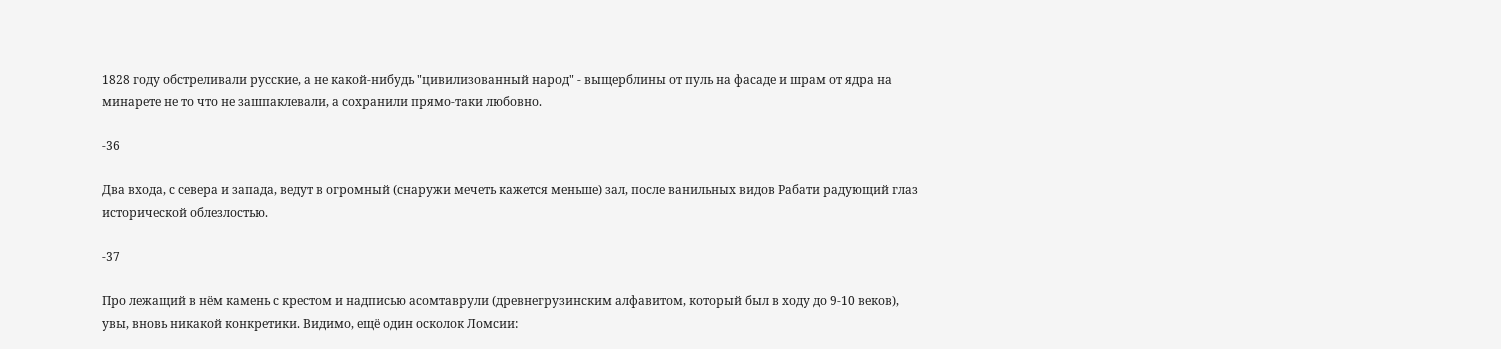1828 году обстреливали русские, а не какой-нибудь "цивилизованный народ" - выщерблины от пуль на фасаде и шрам от ядра на минарете не то что не зашпаклевали, а сохранили прямо-таки любовно.

-36

Два входа, с севера и запада, ведут в огромный (снаружи мечеть кажется меньше) зал, после ванильных видов Рабати радующий глаз исторической облезлостью.

-37

Про лежащий в нём камень с крестом и надписью асомтаврули (древнегрузинским алфавитом, который был в ходу до 9-10 веков), увы, вновь никакой конкретики. Видимо, ещё один осколок Ломсии: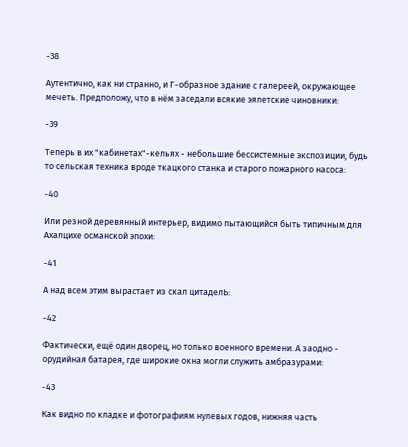-38

Аутентично, как ни странно, и Г-образное здание с галереей, окружающее мечеть. Предположу, что в нём заседали всякие эялетские чиновники:

-39

Теперь в их "кабинетах"-кельях - небольшие бессистемные экспозиции, будь то сельская техника вроде ткацкого станка и старого пожарного насоса:

-40

Или резной деревянный интерьер, видимо пытающийся быть типичным для Ахалцихе османской эпохи:

-41

А над всем этим вырастает из скал цитаделЬ:

-42

Фактически, ещё один дворец, но только военного времени. А заодно - орудийная батарея, где широкие окна могли служить амбразурами:

-43

Как видно по кладке и фотографиям нулевых годов, нижняя часть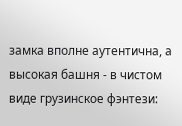замка вполне аутентична, а высокая башня - в чистом виде грузинское фэнтези: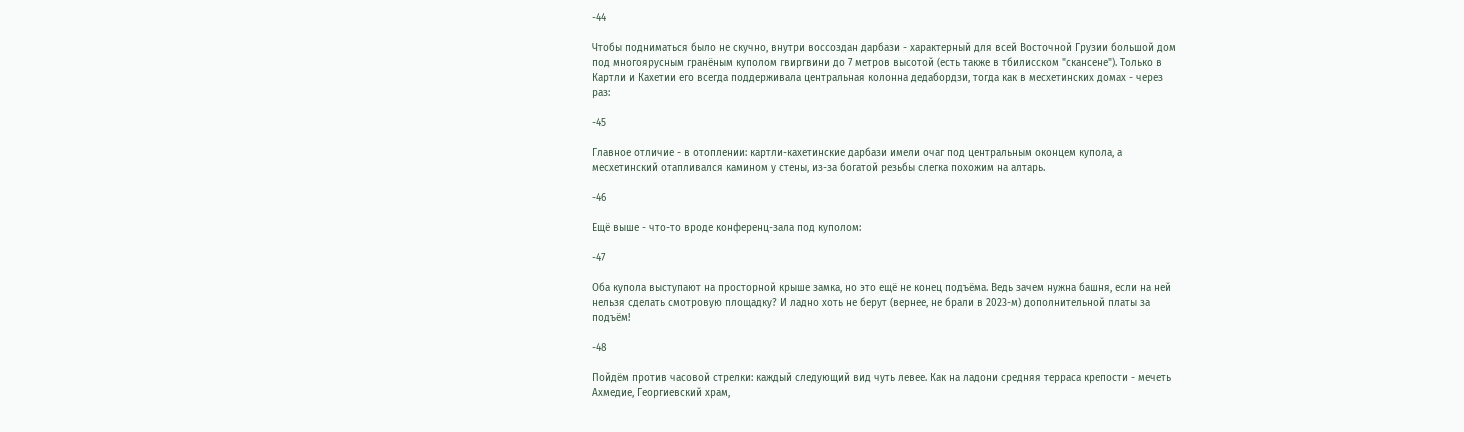-44

Чтобы подниматься было не скучно, внутри воссоздан дарбази - характерный для всей Восточной Грузии большой дом под многоярусным гранёным куполом гвиргвини до 7 метров высотой (есть также в тбилисском "скансене"). Только в Картли и Кахетии его всегда поддерживала центральная колонна дедабордзи, тогда как в месхетинских домах - через раз:

-45

Главное отличие - в отоплении: картли-кахетинские дарбази имели очаг под центральным оконцем купола, а месхетинский отапливался камином у стены, из-за богатой резьбы слегка похожим на алтарь.

-46

Ещё выше - что-то вроде конференц-зала под куполом:

-47

Оба купола выступают на просторной крыше замка, но это ещё не конец подъёма. Ведь зачем нужна башня, если на ней нельзя сделать смотровую площадку? И ладно хоть не берут (вернее, не брали в 2023-м) дополнительной платы за подъём!

-48

Пойдём против часовой стрелки: каждый следующий вид чуть левее. Как на ладони средняя терраса крепости - мечеть Ахмедие, Георгиевский храм,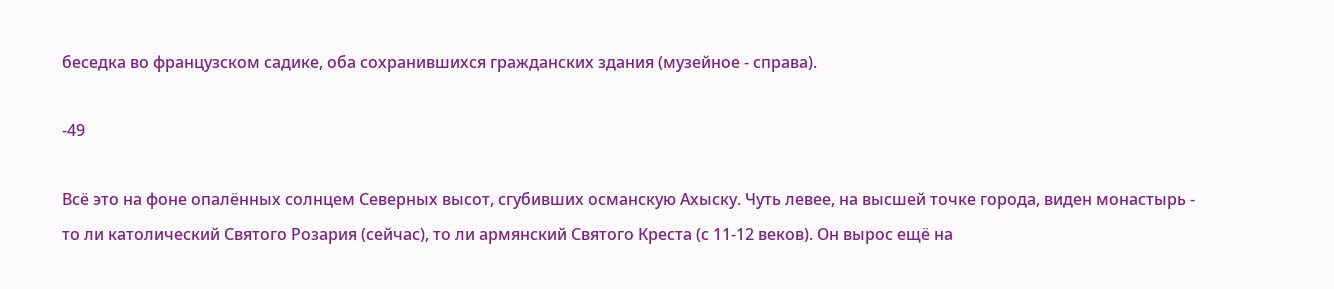беседка во французском садике, оба сохранившихся гражданских здания (музейное - справа).

-49

Всё это на фоне опалённых солнцем Северных высот, сгубивших османскую Ахыску. Чуть левее, на высшей точке города, виден монастырь - то ли католический Святого Розария (сейчас), то ли армянский Святого Креста (с 11-12 веков). Он вырос ещё на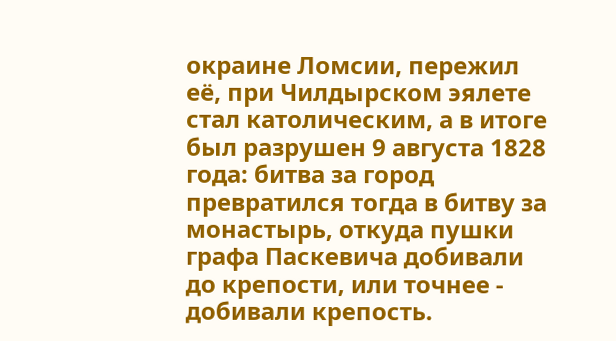окраине Ломсии, пережил её, при Чилдырском эялете стал католическим, а в итоге был разрушен 9 августа 1828 года: битва за город превратился тогда в битву за монастырь, откуда пушки графа Паскевича добивали до крепости, или точнее - добивали крепость.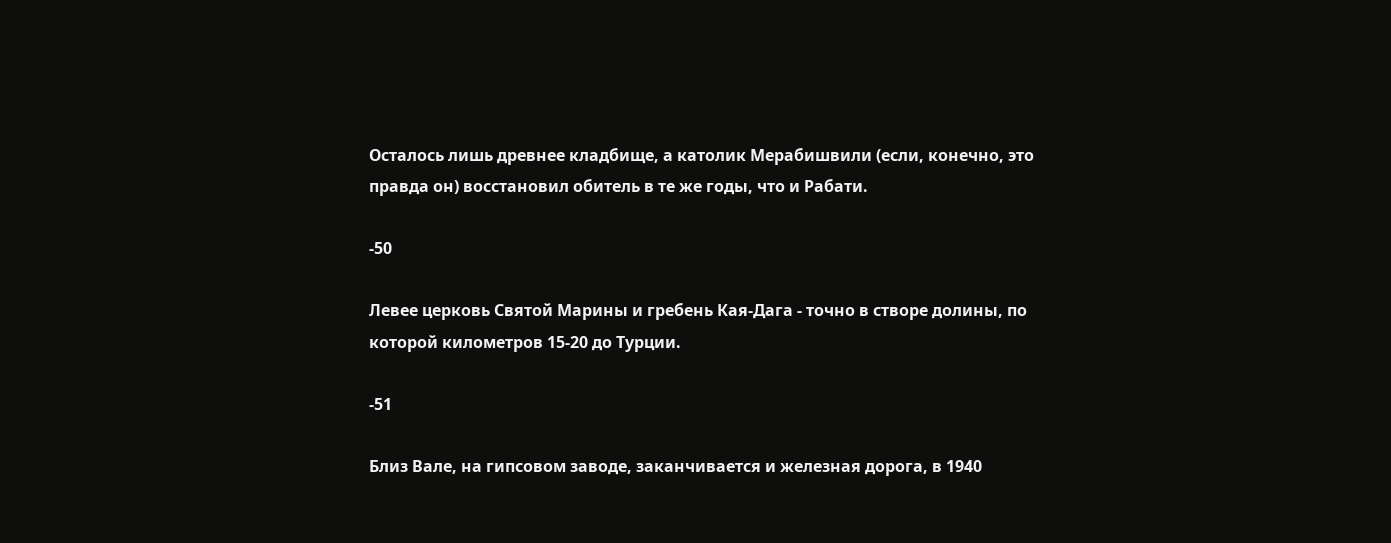Осталось лишь древнее кладбище, а католик Мерабишвили (если, конечно, это правда он) восстановил обитель в те же годы, что и Рабати.

-50

Левее церковь Святой Марины и гребень Кая-Дага - точно в створе долины, по которой километров 15-20 до Турции.

-51

Близ Вале, на гипсовом заводе, заканчивается и железная дорога, в 1940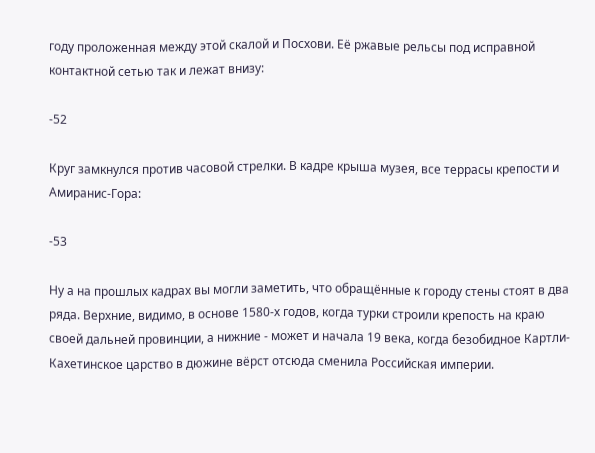году проложенная между этой скалой и Посхови. Её ржавые рельсы под исправной контактной сетью так и лежат внизу:

-52

Круг замкнулся против часовой стрелки. В кадре крыша музея, все террасы крепости и Амиранис-Гора:

-53

Ну а на прошлых кадрах вы могли заметить, что обращённые к городу стены стоят в два ряда. Верхние, видимо, в основе 1580-х годов, когда турки строили крепость на краю своей дальней провинции, а нижние - может и начала 19 века, когда безобидное Картли-Кахетинское царство в дюжине вёрст отсюда сменила Российская империи.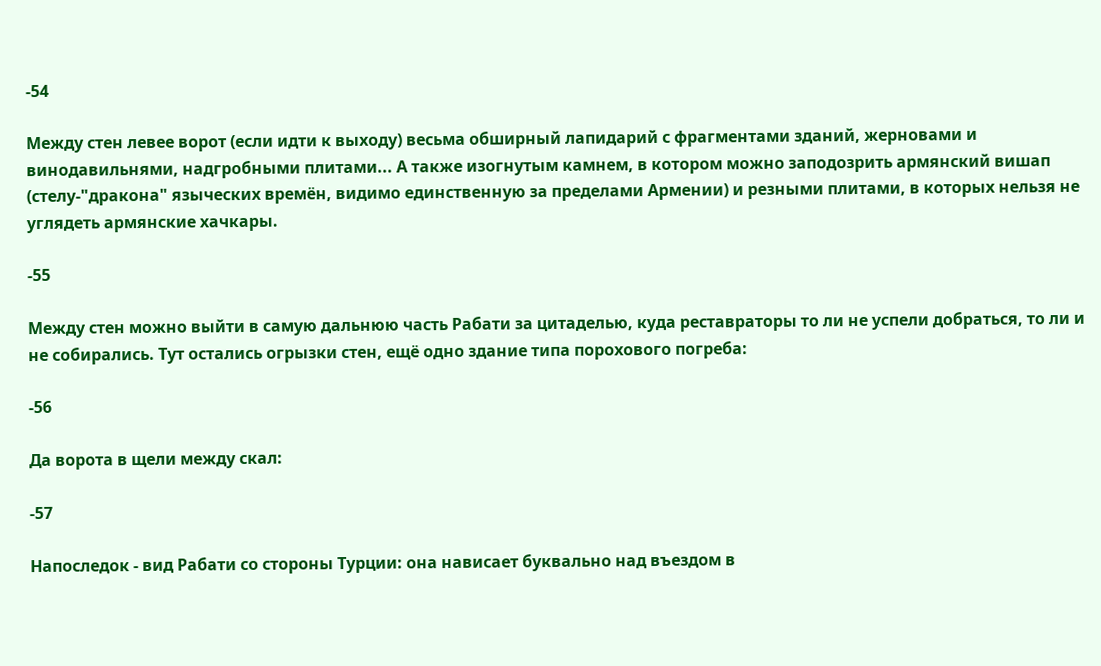-54

Между стен левее ворот (если идти к выходу) весьма обширный лапидарий с фрагментами зданий, жерновами и винодавильнями, надгробными плитами... А также изогнутым камнем, в котором можно заподозрить армянский вишап (стелу-"дракона" языческих времён, видимо единственную за пределами Армении) и резными плитами, в которых нельзя не углядеть армянские хачкары.

-55

Между стен можно выйти в самую дальнюю часть Рабати за цитаделью, куда реставраторы то ли не успели добраться, то ли и не собирались. Тут остались огрызки стен, ещё одно здание типа порохового погреба:

-56

Да ворота в щели между скал:

-57

Напоследок - вид Рабати со стороны Турции: она нависает буквально над въездом в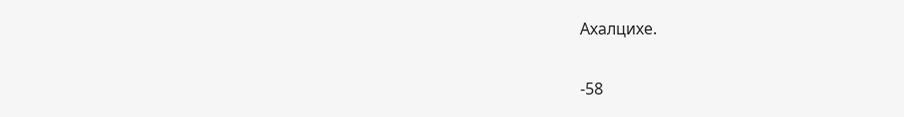Ахалцихе.

-58